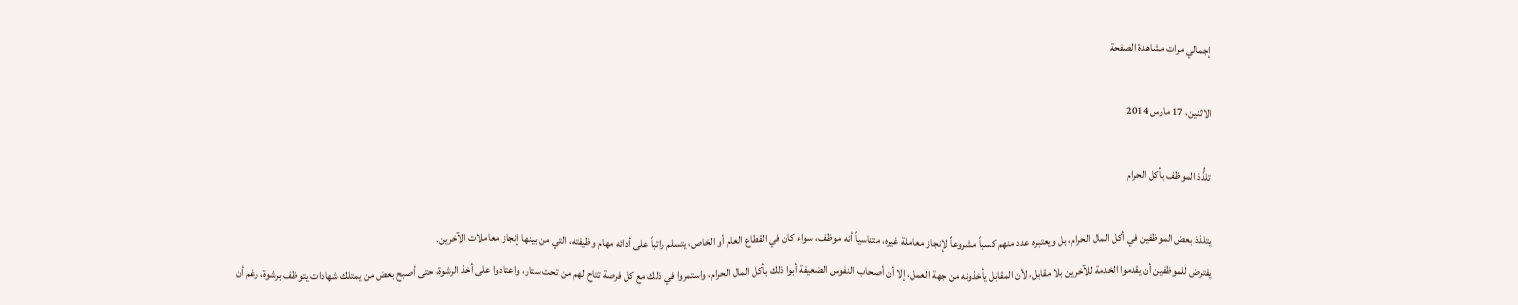إجمالي مرات مشاهدة الصفحة

الاثنين، 17 مارس 2014

تلذُّذ الموظف بأكل الحرام

يتلذذ بعض الموظفين في أكل المال الحرام، بل ويعتبره عدد منهم كسباً مشروعاً لإنجاز معاملة غيره، متناسياً أنه موظف، سواء كان في القطاع العام أو الخاص، يتسلم راتباً على أدائه مهام وظيفته، التي من بينها إنجاز معاملات الآخرين.
يفترض للموظفين أن يقدموا الخدمة للآخرين بلا مقابل، لأن المقابل يأخذونه من جهة العمل، إلا أن أصحاب النفوس الضعيفة أبوا ذلك بأكل المال الحرام، واستمروا في ذلك مع كل فرصة تتاح لهم من تحت ستار، واعتادوا على أخذ الرشوة، حتى أصبح بعض من يمتلك شهادات يتوظف برشوة، رغم أن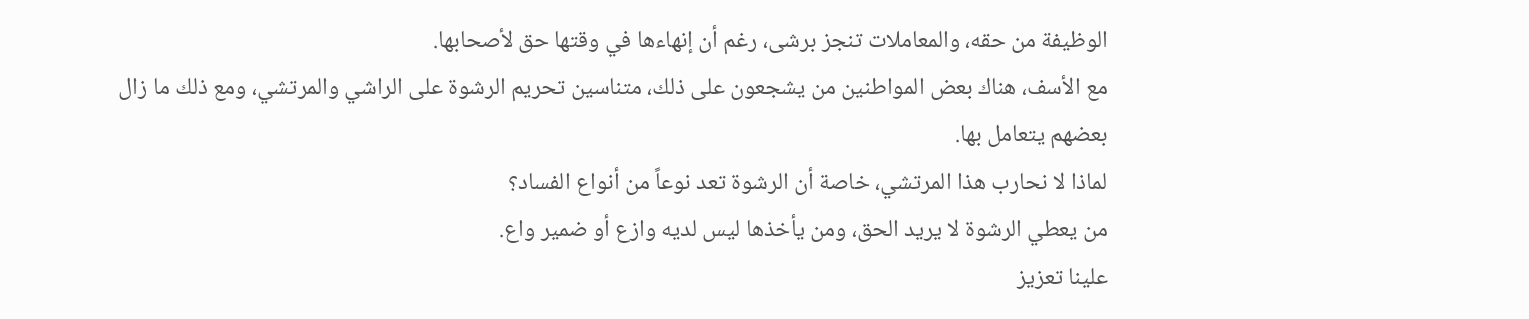الوظيفة من حقه، والمعاملات تنجز برشى، رغم أن إنهاءها في وقتها حق لأصحابها.
مع الأسف، هناك بعض المواطنين من يشجعون على ذلك، متناسين تحريم الرشوة على الراشي والمرتشي، ومع ذلك ما زال بعضهم يتعامل بها.
لماذا لا نحارب هذا المرتشي، خاصة أن الرشوة تعد نوعاً من أنواع الفساد؟
من يعطي الرشوة لا يريد الحق، ومن يأخذها ليس لديه وازع أو ضمير واع.
علينا تعزيز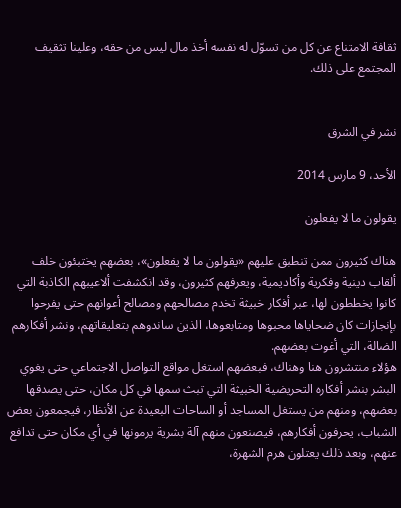ثقافة الامتناع عن كل من تسوّل له نفسه أخذ مال ليس من حقه، وعلينا تثقيف المجتمع على ذلك.


نشر في الشرق

الأحد، 9 مارس 2014

يقولون ما لا يفعلون

هناك كثيرون ممن تنطبق عليهم «يقولون ما لا يفعلون»، بعضهم يختبئون خلف ألقاب دينية وفكرية وأكاديمية، ويعرفهم كثيرون، وقد انكشفت ألاعيبهم الكاذبة التي كانوا يخططون لها، عبر أفكار خبيثة تخدم مصالحهم ومصالح أعوانهم حتى يفرحوا بإنجازات كان ضحاياها محبوها ومتابعوها، الذين ساندوهم بتعليقاتهم، ونشر أفكارهم الضالة، التي أغوت بعضهم.
هؤلاء منتشرون هنا وهناك، فبعضهم استغل مواقع التواصل الاجتماعي حتى يغوي البشر بنشر أفكاره التحريضية الخبيثة التي تبث سمها في كل مكان، حتى يصدقها بعضهم، ومنهم من يستغل المساجد أو الساحات البعيدة عن الأنظار، فيجمعون بعض الشباب، يحرفون أفكارهم، فيصنعون منهم آلة بشرية يرمونها في أي مكان حتى تدافع عنهم، وبعد ذلك يعتلون هرم الشهرة،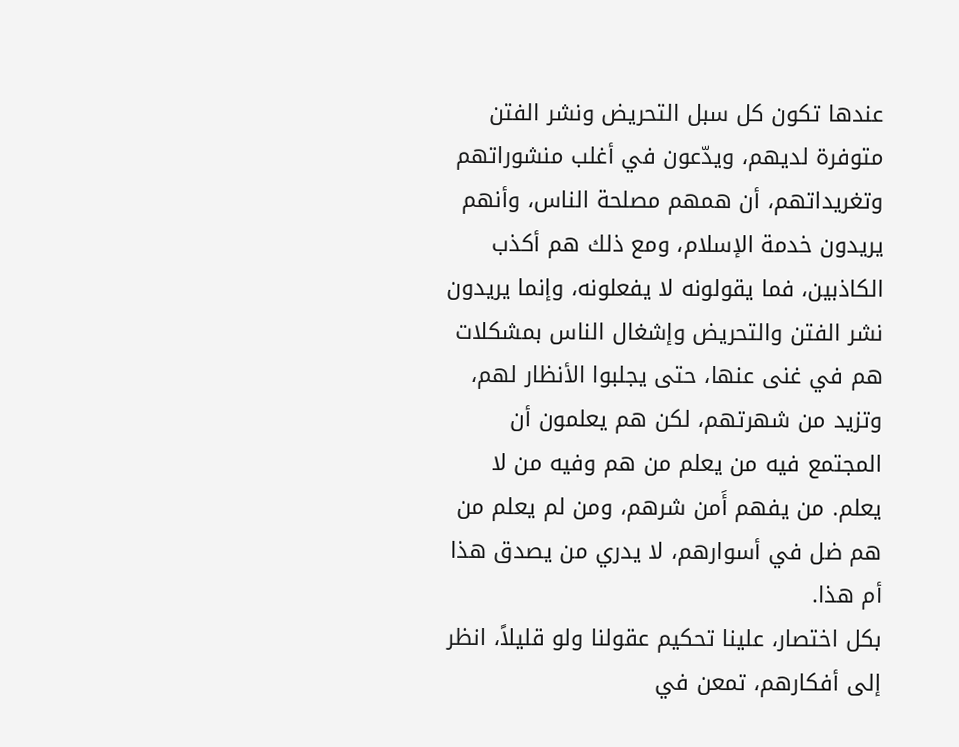عندها تكون كل سبل التحريض ونشر الفتن متوفرة لديهم، ويدّعون في أغلب منشوراتهم وتغريداتهم، أن همهم مصلحة الناس، وأنهم يريدون خدمة الإسلام، ومع ذلك هم أكذب الكاذبين، فما يقولونه لا يفعلونه، وإنما يريدون نشر الفتن والتحريض وإشغال الناس بمشكلات هم في غنى عنها، حتى يجلبوا الأنظار لهم، وتزيد من شهرتهم، لكن هم يعلمون أن المجتمع فيه من يعلم من هم وفيه من لا يعلم. من يفهم أَمن شرهم، ومن لم يعلم من هم ضل في أسوارهم، لا يدري من يصدق هذا أم هذا.
بكل اختصار، علينا تحكيم عقولنا ولو قليلاً، انظر إلى أفكارهم، تمعن في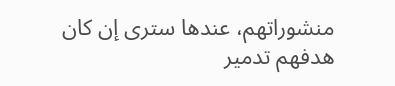منشوراتهم، عندها سترى إن كان هدفهم تدمير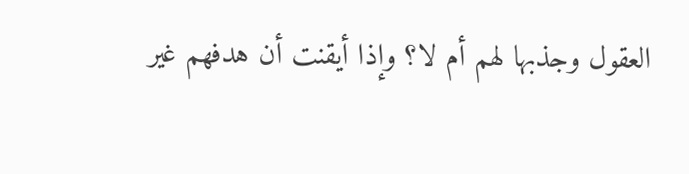العقول وجذبها لهم أم لا؟ وإذا أيقنت أن هدفهم غير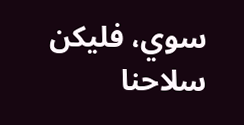سوي، فليكن سلاحنا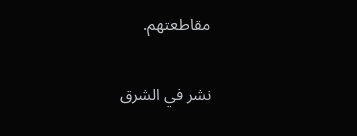مقاطعتهم.


نشر في الشرق